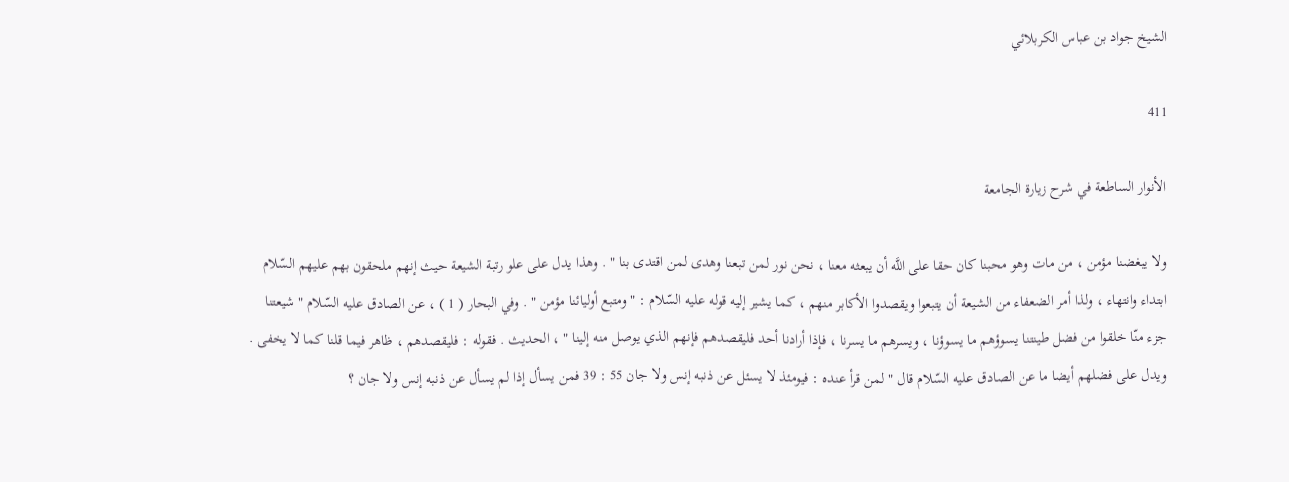الشيخ جواد بن عباس الكربلائي

411

الأنوار الساطعة في شرح زيارة الجامعة

ولا يبغضنا مؤمن ، من مات وهو محبنا كان حقا على اللَّه أن يبعثه معنا ، نحن نور لمن تبعنا وهدى لمن اقتدى بنا " . وهذا يدل على علو رتبة الشيعة حيث إنهم ملحقون بهم عليهم السّلام ابتداء وانتهاء ، ولذا أمر الضعفاء من الشيعة أن يتبعوا ويقصدوا الأكابر منهم ، كما يشير إليه قوله عليه السّلام : " ومتبع أوليائنا مؤمن " . وفي البحار ( 1 ) ، عن الصادق عليه السّلام " شيعتنا جزء منّا خلقوا من فضل طينتنا يسوؤهم ما يسوؤنا ، ويسرهم ما يسرنا ، فإذا أرادنا أحد فليقصدهم فإنهم الذي يوصل منه إلينا " ، الحديث . فقوله : فليقصدهم ، ظاهر فيما قلنا كما لا يخفى . ويدل على فضلهم أيضا ما عن الصادق عليه السّلام قال " لمن قرأ عنده : فيومئذ لا يسئل عن ذنبه إنس ولا جان 55 : 39 فمن يسأل إذا لم يسأل عن ذنبه إنس ولا جان ؟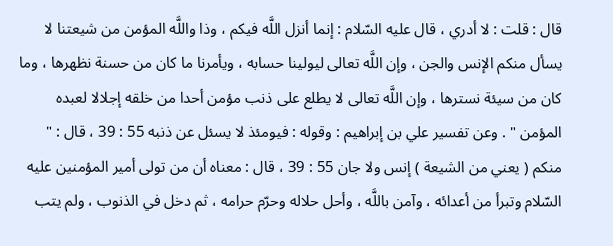قال : قلت : لا أدري ، قال عليه السّلام : إنما أنزل اللَّه فيكم ، وذا واللَّه المؤمن من شيعتنا لا يسأل منكم الإنس والجن ، وإن اللَّه تعالى ليولينا حسابه ، ويأمرنا ما كان من حسنة نظهرها ، وما كان من سيئة نسترها ، وإن اللَّه تعالى لا يطلع على ذنب مؤمن أحدا من خلقه إجلالا لعبده المؤمن " . وعن تفسير علي بن إبراهيم : وقوله : فيومئذ لا يسئل عن ذنبه 55 : 39 ، قال : " منكم ( يعني من الشيعة ) إنس ولا جان 55 : 39 ، قال : معناه أن من تولى أمير المؤمنين عليه السّلام وتبرأ من أعدائه ، وآمن باللَّه ، وأحل حلاله وحرّم حرامه ، ثم دخل في الذنوب ، ولم يتب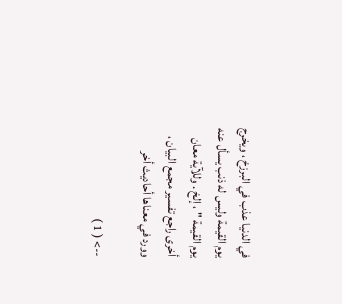في الدنيا عذب في البرزخ ، ويخرج يوم القيمة وليس له ذنب يسأل عنه يوم القيمة " ، إلخ . وللآية معان أخرى راجع تفسير مجمع البيان ، وورد في معناها أحاديث أخر

--> ( 1 )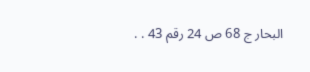البحار ج 68 ص 24 رقم 43 . .